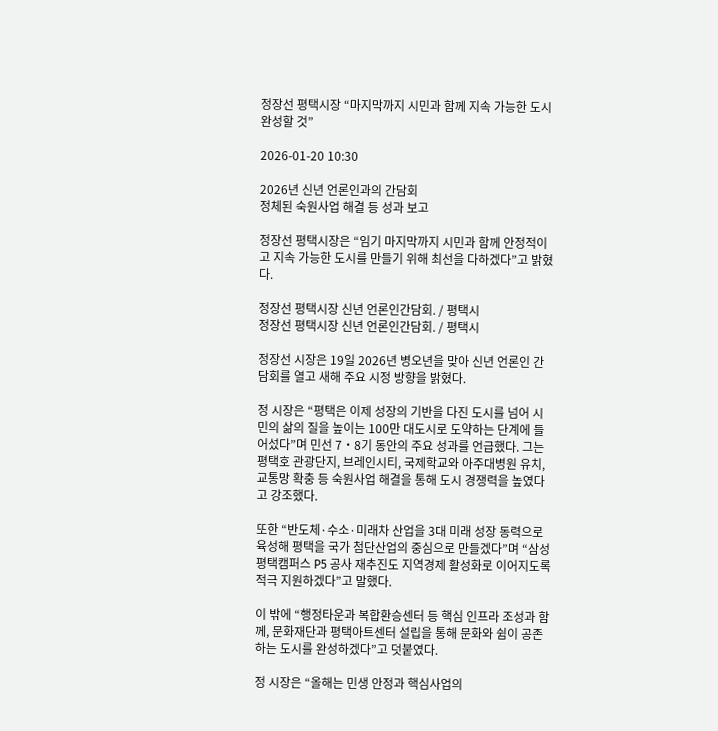정장선 평택시장 “마지막까지 시민과 함께 지속 가능한 도시 완성할 것”

2026-01-20 10:30

2026년 신년 언론인과의 간담회
정체된 숙원사업 해결 등 성과 보고

정장선 평택시장은 “임기 마지막까지 시민과 함께 안정적이고 지속 가능한 도시를 만들기 위해 최선을 다하겠다”고 밝혔다.

정장선 평택시장 신년 언론인간담회. / 평택시
정장선 평택시장 신년 언론인간담회. / 평택시

정장선 시장은 19일 2026년 병오년을 맞아 신년 언론인 간담회를 열고 새해 주요 시정 방향을 밝혔다.

정 시장은 “평택은 이제 성장의 기반을 다진 도시를 넘어 시민의 삶의 질을 높이는 100만 대도시로 도약하는 단계에 들어섰다”며 민선 7‧8기 동안의 주요 성과를 언급했다. 그는 평택호 관광단지, 브레인시티, 국제학교와 아주대병원 유치, 교통망 확충 등 숙원사업 해결을 통해 도시 경쟁력을 높였다고 강조했다.

또한 “반도체·수소·미래차 산업을 3대 미래 성장 동력으로 육성해 평택을 국가 첨단산업의 중심으로 만들겠다”며 “삼성 평택캠퍼스 P5 공사 재추진도 지역경제 활성화로 이어지도록 적극 지원하겠다”고 말했다.

이 밖에 “행정타운과 복합환승센터 등 핵심 인프라 조성과 함께, 문화재단과 평택아트센터 설립을 통해 문화와 쉼이 공존하는 도시를 완성하겠다”고 덧붙였다.

정 시장은 “올해는 민생 안정과 핵심사업의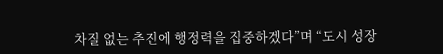차질 없는 추진에 행정력을 집중하겠다”며 “도시 성장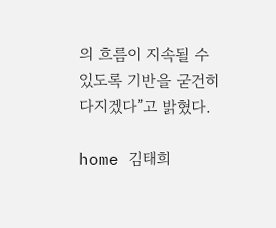의 흐름이 지속될 수 있도록 기반을 굳건히 다지겠다”고 밝혔다.

home 김태희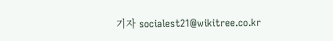기자 socialest21@wikitree.co.kr